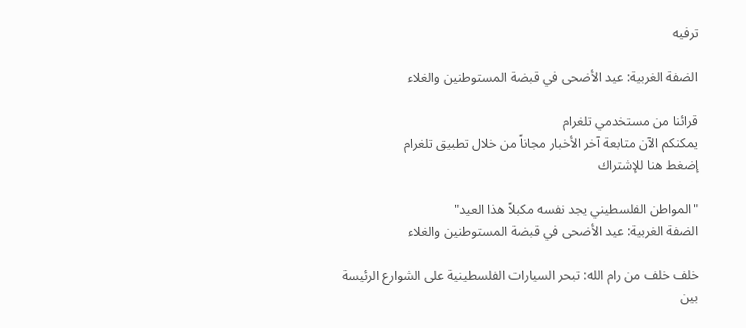ترفيه

الضفة الغربية: عيد الأضحى في قبضة المستوطنين والغلاء

قرائنا من مستخدمي تلغرام
يمكنكم الآن متابعة آخر الأخبار مجاناً من خلال تطبيق تلغرام
إضغط هنا للإشتراك

"المواطن الفلسطيني يجد نفسه مكبلاً هذا العيد"
الضفة الغربية: عيد الأضحى في قبضة المستوطنين والغلاء

خلف خلف من رام الله: تبحر السيارات الفلسطينية على الشوارع الرئيسة بين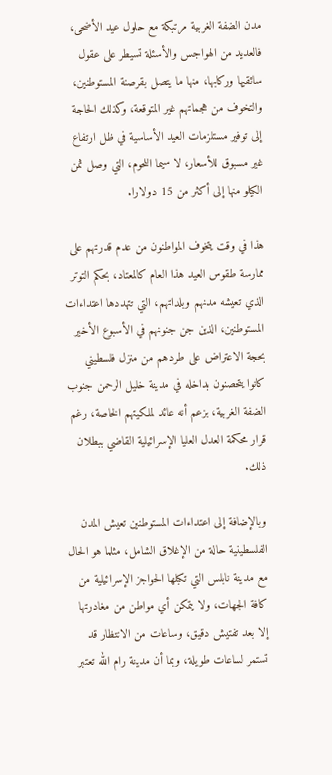مدن الضفة الغربية مرتبكة مع حلول عيد الأضحى، فالعديد من الهواجس والأسئلة تسيطر على عقول سائقيها وركابها، منها ما يتصل بقرصنة المستوطنين، والتخوف من هجماتهم غير المتوقعة، وكذلك الحاجة إلى توفير مستلزمات العيد الأساسية في ظل ارتفاع غير مسبوق للأسعار، لا سيما اللحوم، التي وصل ثمن الكيلو منها إلى أكثر من 15 دولارا.

هذا في وقت يتخوف المواطنون من عدم قدرتهم على ممارسة طقوس العيد هذا العام كالمعتاد، بحكم التوتر الذي تعيشه مدنهم وبلداتهم، التي تتهددها اعتداءات المستوطنين، الذين جن جنونهم في الأسبوع الأخير بحجة الاعتراض على طردهم من منزل فلسطيني كانوا يتحصنون بداخله في مدينة خليل الرحمن جنوب الضفة الغربية، بزعم أنه عائد لملكيتهم الخاصة، رغم قرار محكمة العدل العليا الإسرائيلية القاضي ببطلان ذلك.

وبالإضافة إلى اعتداءات المستوطنين تعيش المدن الفلسطينية حالة من الإغلاق الشامل، مثلما هو الحال مع مدينة نابلس التي تكبلها الحواجز الإسرائيلية من كافة الجهات، ولا يتمكن أي مواطن من مغادرتها إلا بعد تفتيش دقيق، وساعات من الانتظار قد تستمر لساعات طويلة، وبما أن مدينة رام الله تعتبر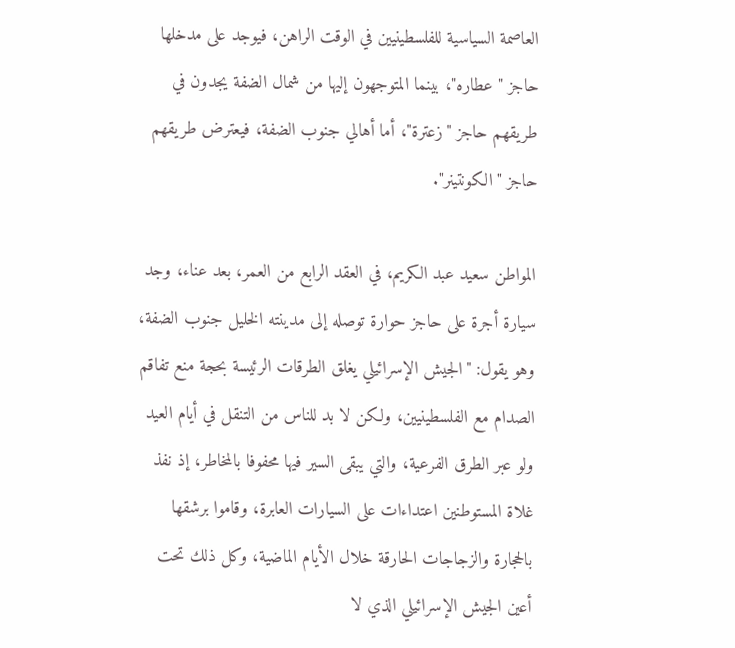العاصمة السياسية للفلسطينيين في الوقت الراهن، فيوجد على مدخلها حاجز "عطاره"، بينما المتوجهون إليها من شمال الضفة يجدون في طريقهم حاجز "زعترة"، أما أهالي جنوب الضفة، فيعترض طريقهم حاجز "الكونتينر".

المواطن سعيد عبد الكريم، في العقد الرابع من العمر، بعد عناء، وجد سيارة أجرة على حاجز حوارة توصله إلى مدينته الخليل جنوب الضفة، وهو يقول: "الجيش الإسرائيلي يغلق الطرقات الرئيسة بحجة منع تفاقم الصدام مع الفلسطينيين، ولكن لا بد للناس من التنقل في أيام العيد ولو عبر الطرق الفرعية، والتي يبقى السير فيها محفوفا بالمخاطر، إذ نفذ غلاة المستوطنين اعتداءات على السيارات العابرة، وقاموا برشقها بالحجارة والزجاجات الحارقة خلال الأيام الماضية، وكل ذلك تحت أعين الجيش الإسرائيلي الذي لا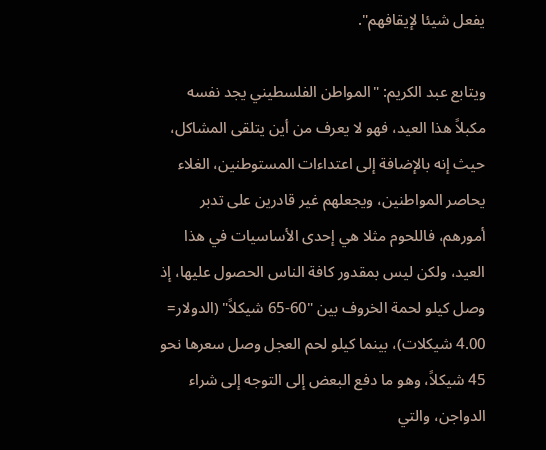يفعل شيئا لإيقافهم".

ويتابع عبد الكريم: "المواطن الفلسطيني يجد نفسه مكبلاً هذا العيد، فهو لا يعرف من أين يتلقى المشاكل، حيث إنه بالإضافة إلى اعتداءات المستوطنين، الغلاء يحاصر المواطنين، ويجعلهم غير قادرين على تدبر أمورهم، فاللحوم مثلا هي إحدى الأساسيات في هذا العيد، ولكن ليس بمقدور كافة الناس الحصول عليها، إذ وصل كيلو لحمة الخروف بين "60-65 شيكلاً" (الدولار= 4.00 شيكلات)، بينما كيلو لحم العجل وصل سعرها نحو 45 شيكلاً، وهو ما دفع البعض إلى التوجه إلى شراء الدواجن، والتي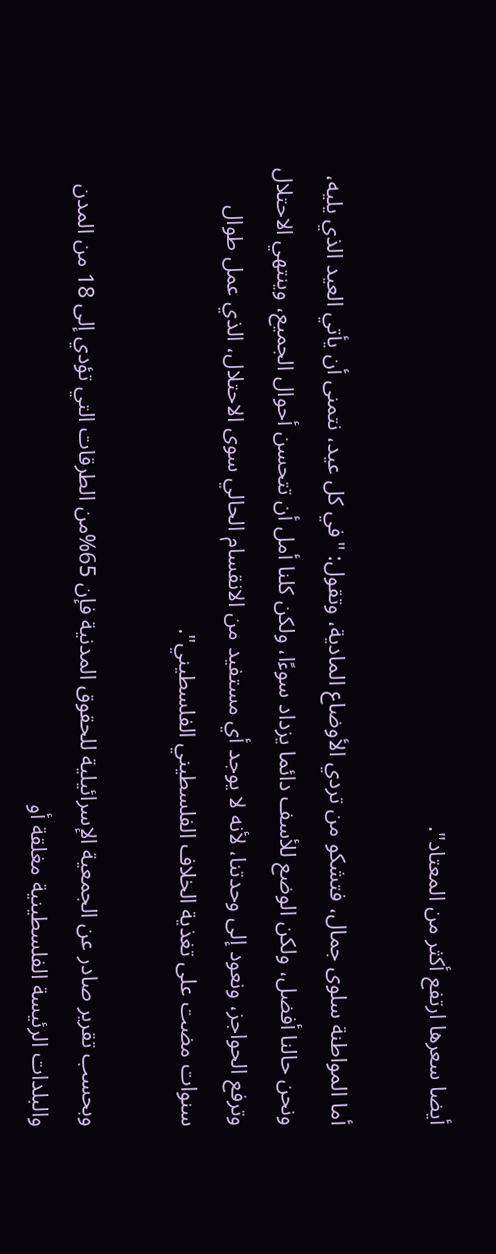أيضا سعرها ارتفع أكثر من المعتاد".

أما المواطنة سلوى جمال، فتشكو من تردي الأوضاع المادية، وتقول: "في كل عيد، نتمنى أن يأتي العيد الذي يليه، ونحن حالنا أفضل، ولكن الوضع للأسف دائما يزداد سوءًا، ولكن كلنا أمل أن تتحسن أحوال الجميع، وينتهي الاحتلال وترفع الحواجز، ونعود إلى وحدتنا، لأنه لا يوجد أي مستفيد من الانقسام الحالي سوى الاحتلال، الذي عمل طوال سنوات مضت على تغذية الخلاف الفلسطيني الفلسطيني".

وبحسب تقرير صادر عن الجمعية الإسرائيلية للحقوق المدنية فإن 65%من الطرقات التي تؤدي إلى 18 من المدن والبلدات الرئيسة الفلسطينية مغلقة أو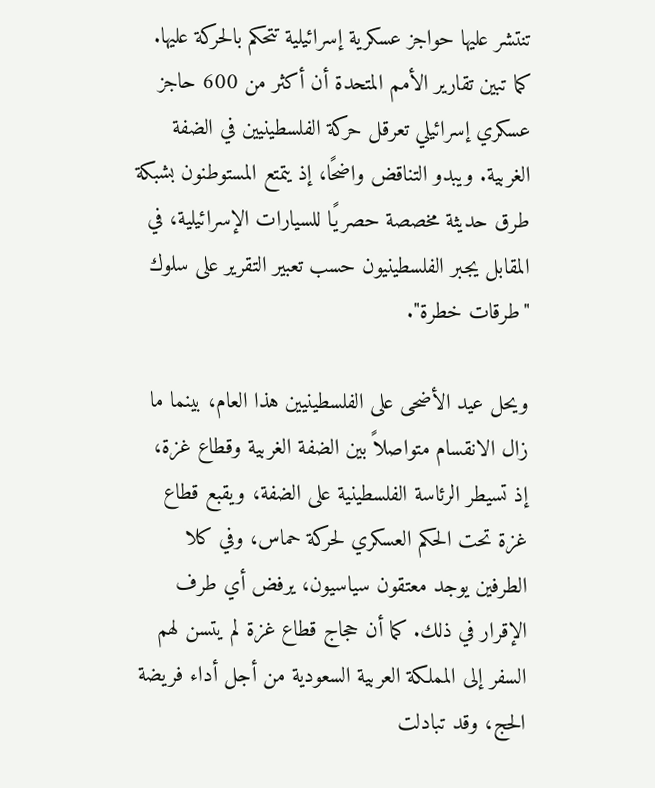تنتشر عليها حواجز عسكرية إسرائيلية تتحكم بالحركة عليها. كما تبين تقارير الأمم المتحدة أن أكثر من 600 حاجز عسكري إسرائيلي تعرقل حركة الفلسطينيين في الضفة الغربية. ويبدو التناقض واضحًا، إذ يتمتع المستوطنون بشبكة طرق حديثة مخصصة حصريًا للسيارات الإسرائيلية، في المقابل يجبر الفلسطينيون حسب تعبير التقرير على سلوك "طرقات خطرة".

ويحل عيد الأضحى على الفلسطينيين هذا العام، بينما ما زال الانقسام متواصلاً بين الضفة الغربية وقطاع غزة، إذ تسيطر الرئاسة الفلسطينية على الضفة، ويقبع قطاع غزة تحت الحكم العسكري لحركة حماس، وفي كلا الطرفين يوجد معتقون سياسيون، يرفض أي طرف الإقرار في ذلك. كما أن حجاج قطاع غزة لم يتسن لهم السفر إلى المملكة العربية السعودية من أجل أداء فريضة الحج، وقد تبادلت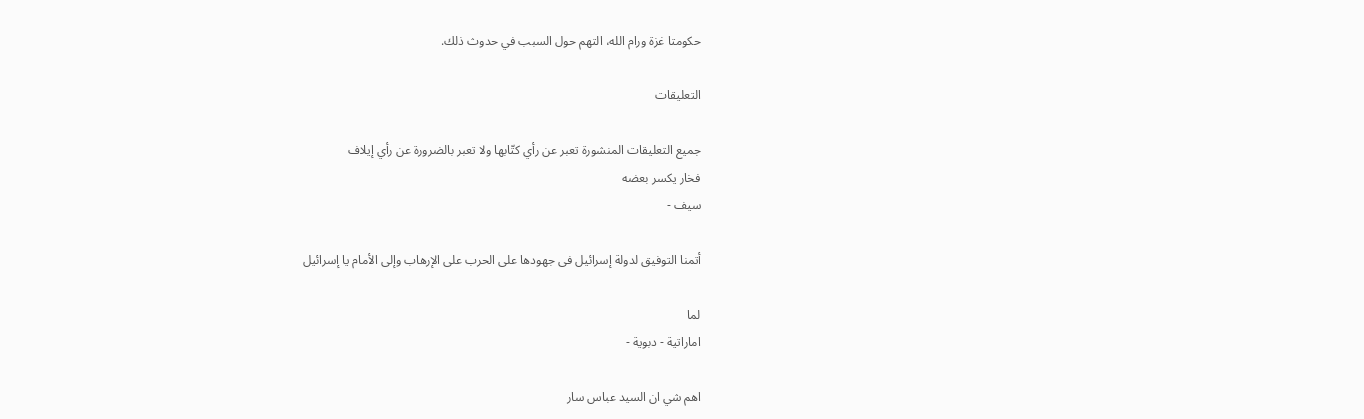حكومتا غزة ورام الله، التهم حول السبب في حدوث ذلك.

التعليقات

جميع التعليقات المنشورة تعبر عن رأي كتّابها ولا تعبر بالضرورة عن رأي إيلاف
فخار يكسر بعضه
سيف -

أتمنا التوفيق لدولة إسرائيل فى جهودها على الحرب على الإرهاب وإلى الأمام يا إسرائيل

لما
اماراتية - دبوية -

اهم شي ان السيد عباس سار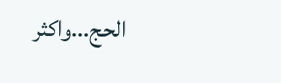الحج...واكثر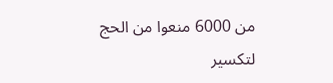من 6000 منعوا من الحج لتكسير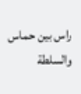راس بين حماس والسلطة